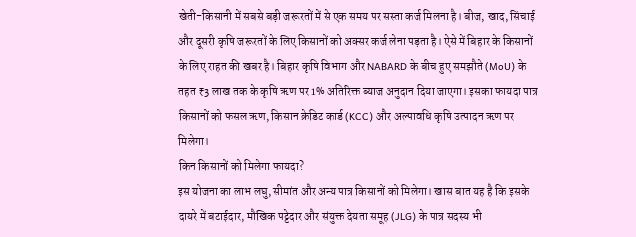खेती-किसानी में सबसे बड़ी जरूरतों में से एक समय पर सस्ता कर्ज मिलना है। बीज, खाद, सिंचाई और दूसरी कृषि जरूरतों के लिए किसानों को अक्सर कर्ज लेना पड़ता है। ऐसे में बिहार के किसानों के लिए राहत की खबर है। बिहार कृषि विभाग और NABARD के बीच हुए समझौते (MoU) के तहत ₹3 लाख तक के कृषि ऋण पर 1% अतिरिक्त ब्याज अनुदान दिया जाएगा। इसका फायदा पात्र किसानों को फसल ऋण, किसान क्रेडिट कार्ड (KCC) और अल्पावधि कृषि उत्पादन ऋण पर मिलेगा।
किन किसानों को मिलेगा फायदा?
इस योजना का लाभ लघु, सीमांत और अन्य पात्र किसानों को मिलेगा। खास बात यह है कि इसके दायरे में बटाईदार, मौखिक पट्टेदार और संयुक्त देयता समूह (JLG) के पात्र सदस्य भी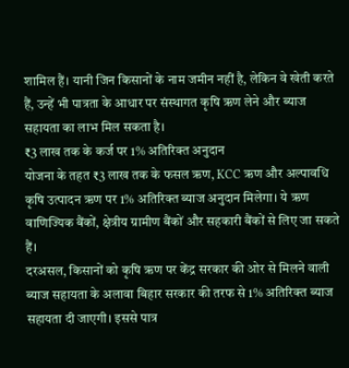शामिल हैं। यानी जिन किसानों के नाम जमीन नहीं है, लेकिन वे खेती करते हैं, उन्हें भी पात्रता के आधार पर संस्थागत कृषि ऋण लेने और ब्याज सहायता का लाभ मिल सकता है।
₹3 लाख तक के कर्ज पर 1% अतिरिक्त अनुदान
योजना के तहत ₹3 लाख तक के फसल ऋण, KCC ऋण और अल्पावधि कृषि उत्पादन ऋण पर 1% अतिरिक्त ब्याज अनुदान मिलेगा। ये ऋण वाणिज्यिक बैंकों, क्षेत्रीय ग्रामीण बैंकों और सहकारी बैंकों से लिए जा सकते हैं।
दरअसल, किसानों को कृषि ऋण पर केंद्र सरकार की ओर से मिलने वाली ब्याज सहायता के अलावा बिहार सरकार की तरफ से 1% अतिरिक्त ब्याज सहायता दी जाएगी। इससे पात्र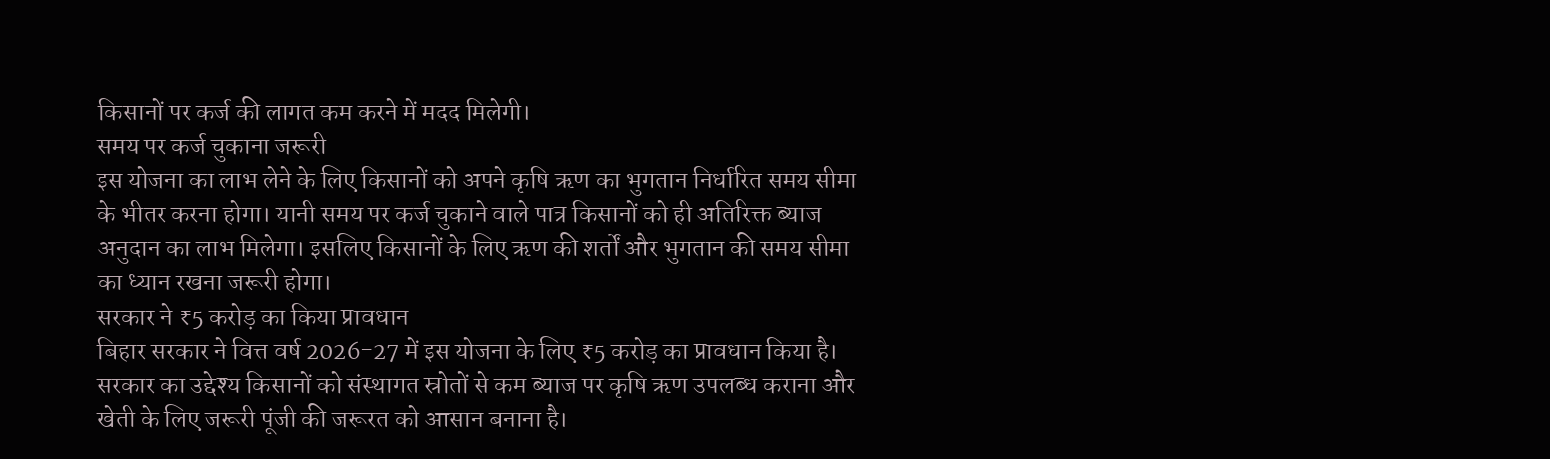किसानों पर कर्ज की लागत कम करने में मदद मिलेगी।
समय पर कर्ज चुकाना जरूरी
इस योजना का लाभ लेने के लिए किसानों को अपने कृषि ऋण का भुगतान निर्धारित समय सीमा के भीतर करना होगा। यानी समय पर कर्ज चुकाने वाले पात्र किसानों को ही अतिरिक्त ब्याज अनुदान का लाभ मिलेगा। इसलिए किसानों के लिए ऋण की शर्तों और भुगतान की समय सीमा का ध्यान रखना जरूरी होगा।
सरकार ने ₹5 करोड़ का किया प्रावधान
बिहार सरकार ने वित्त वर्ष 2026-27 में इस योजना के लिए ₹5 करोड़ का प्रावधान किया है। सरकार का उद्देश्य किसानों को संस्थागत स्रोतों से कम ब्याज पर कृषि ऋण उपलब्ध कराना और खेती के लिए जरूरी पूंजी की जरूरत को आसान बनाना है।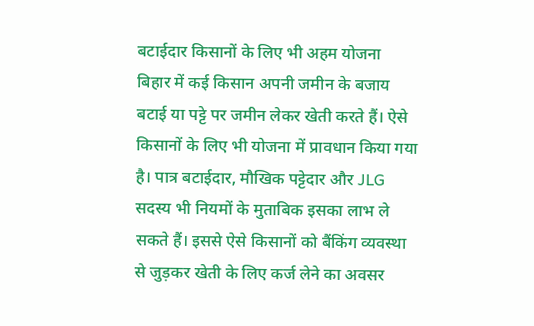बटाईदार किसानों के लिए भी अहम योजना
बिहार में कई किसान अपनी जमीन के बजाय बटाई या पट्टे पर जमीन लेकर खेती करते हैं। ऐसे किसानों के लिए भी योजना में प्रावधान किया गया है। पात्र बटाईदार, मौखिक पट्टेदार और JLG सदस्य भी नियमों के मुताबिक इसका लाभ ले सकते हैं। इससे ऐसे किसानों को बैंकिंग व्यवस्था से जुड़कर खेती के लिए कर्ज लेने का अवसर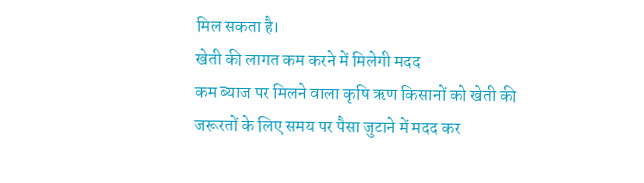मिल सकता है।
खेती की लागत कम करने में मिलेगी मदद
कम ब्याज पर मिलने वाला कृषि ऋण किसानों को खेती की जरूरतों के लिए समय पर पैसा जुटाने में मदद कर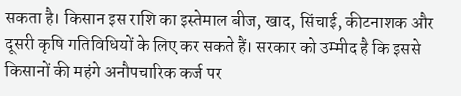सकता है। किसान इस राशि का इस्तेमाल बीज, खाद, सिंचाई, कीटनाशक और दूसरी कृषि गतिविधियों के लिए कर सकते हैं। सरकार को उम्मीद है कि इससे किसानों की महंगे अनौपचारिक कर्ज पर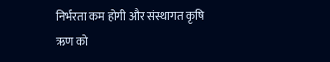निर्भरता कम होगी और संस्थागत कृषि ऋण को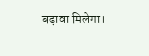बढ़ावा मिलेगा।